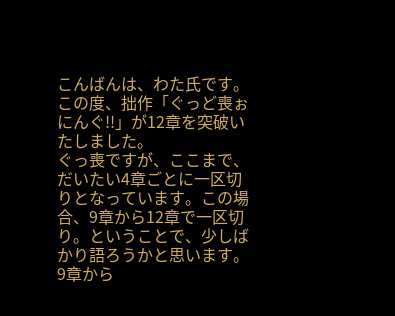こんばんは、わた氏です。
この度、拙作「ぐっど喪ぉにんぐ!!」が12章を突破いたしました。
ぐっ喪ですが、ここまで、だいたい4章ごとに一区切りとなっています。この場合、9章から12章で一区切り。ということで、少しばかり語ろうかと思います。
9章から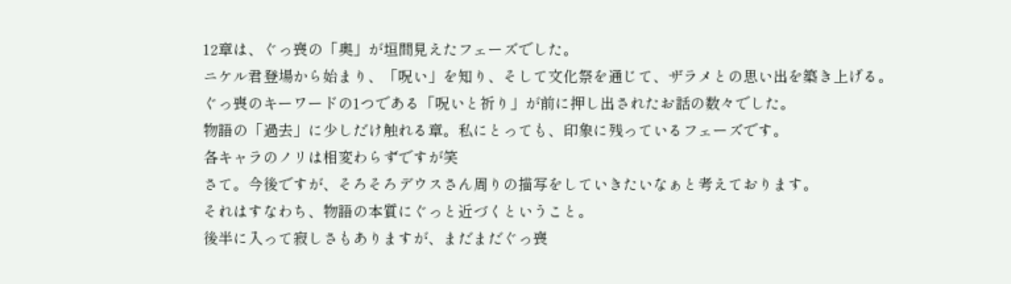12章は、ぐっ喪の「奥」が垣間見えたフェーズでした。
ニケル君登場から始まり、「呪い」を知り、そして文化祭を通じて、ザラメとの思い出を築き上げる。
ぐっ喪のキーワードの1つである「呪いと祈り」が前に押し出されたお話の数々でした。
物語の「過去」に少しだけ触れる章。私にとっても、印象に残っているフェーズです。
各キャラのノリは相変わらずですが笑
さて。今後ですが、そろそろデウスさん周りの描写をしていきたいなぁと考えております。
それはすなわち、物語の本質にぐっと近づくということ。
後半に入って寂しさもありますが、まだまだぐっ喪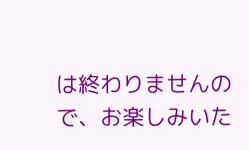は終わりませんので、お楽しみいた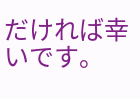だければ幸いです。